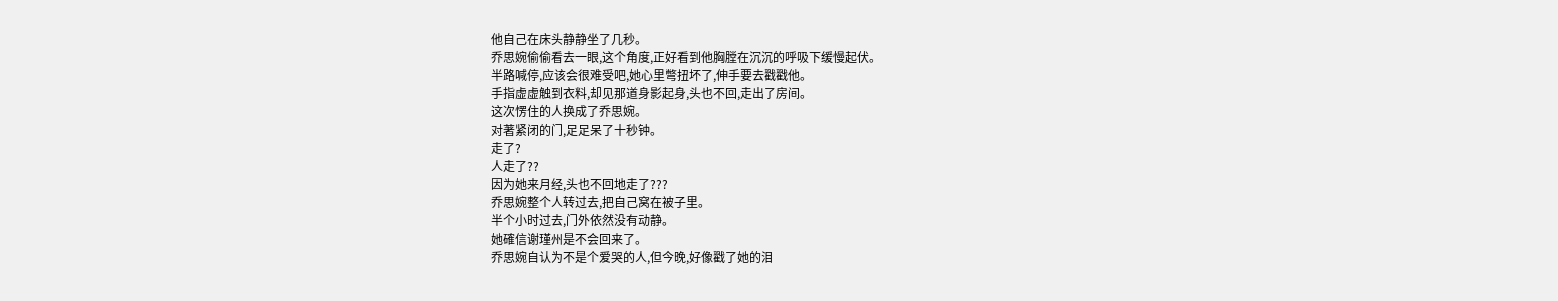他自己在床头静静坐了几秒。
乔思婉偷偷看去一眼,这个角度,正好看到他胸膛在沉沉的呼吸下缓慢起伏。
半路喊停,应该会很难受吧,她心里彆扭坏了,伸手要去戳戳他。
手指虚虚触到衣料,却见那道身影起身,头也不回,走出了房间。
这次愣住的人换成了乔思婉。
对著紧闭的门,足足呆了十秒钟。
走了?
人走了??
因为她来月经,头也不回地走了???
乔思婉整个人转过去,把自己窝在被子里。
半个小时过去,门外依然没有动静。
她確信谢瑾州是不会回来了。
乔思婉自认为不是个爱哭的人,但今晚,好像戳了她的泪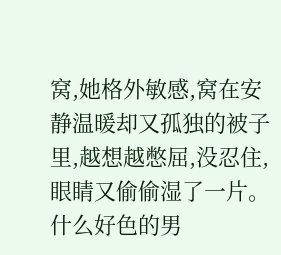窝,她格外敏感,窝在安静温暖却又孤独的被子里,越想越憋屈,没忍住,眼睛又偷偷湿了一片。
什么好色的男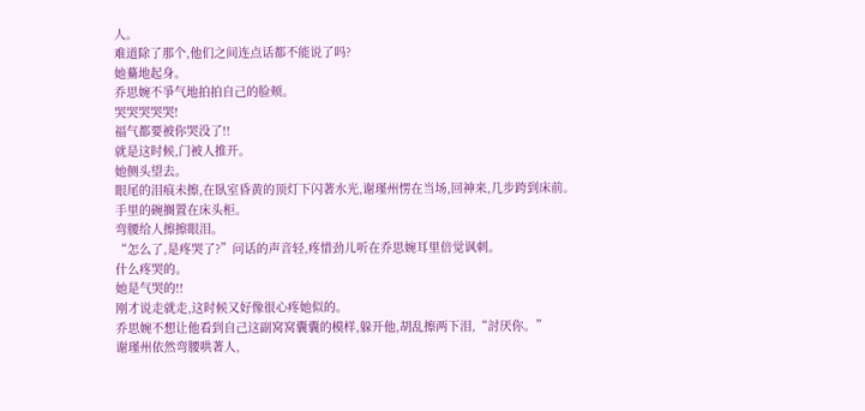人。
难道除了那个,他们之间连点话都不能说了吗?
她驀地起身。
乔思婉不爭气地拍拍自己的脸颊。
哭哭哭哭哭!
福气都要被你哭没了!!
就是这时候,门被人推开。
她侧头望去。
眼尾的泪痕未擦,在臥室昏黄的顶灯下闪著水光,谢瑾州愣在当场,回神来,几步跨到床前。
手里的碗搁置在床头柜。
弯腰给人擦擦眼泪。
“怎么了,是疼哭了?”问话的声音轻,疼惜劲儿听在乔思婉耳里倍觉讽刺。
什么疼哭的。
她是气哭的!!
刚才说走就走,这时候又好像很心疼她似的。
乔思婉不想让他看到自己这副窝窝囊囊的模样,躲开他,胡乱擦两下泪,“討厌你。”
谢瑾州依然弯腰哄著人,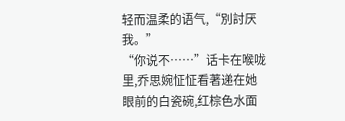轻而温柔的语气,“別討厌我。”
“你说不……”话卡在喉咙里,乔思婉怔怔看著递在她眼前的白瓷碗,红棕色水面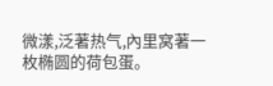微漾,泛著热气,內里窝著一枚椭圆的荷包蛋。